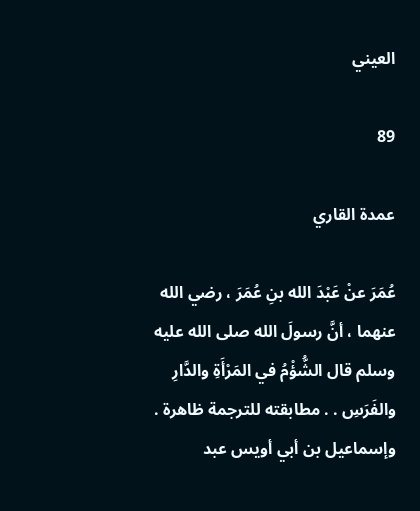العيني

89

عمدة القاري

عُمَرَ عنْ عَبْدَ الله بنِ عُمَرَ ، رضي الله عنهما ، أنَّ رسولَ الله صلى الله عليه وسلم قال الشُّؤْمُ في المَرْأَةِ والدَّارِ والفَرَسِ . . مطابقته للترجمة ظاهرة . وإسماعيل بن أبي أويس عبد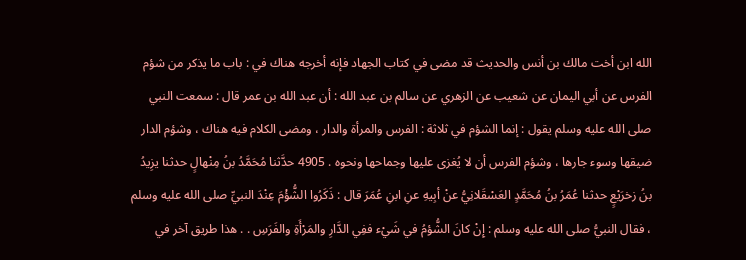الله ابن أخت مالك بن أنس والحديث قد مضى في كتاب الجهاد فإنه أخرجه هناك في : باب ما يذكر من شؤم الفرس عن أبي اليمان عن شعيب عن الزهري عن سالم بن عبد الله : أن عبد الله بن عمر قال : سمعت النبي صلى الله عليه وسلم يقول : إنما الشؤم في ثلاثة : الفرس والمرأة والدار ، ومضى الكلام فيه هناك ، وشؤم الدار ضيقها وسوء جارها ، وشؤم الفرس أن لا يُغزى عليها وجماحها ونحوه . 4905 حدَّثنا مُحَمَّدُ بنُ مِنْهالٍ حدثنا يزِيدُ بنُ زخرَيْعٍ حدثنا عُمَرُ بنُ مُحَمَّدٍ العَسْقَلانِيُّ عنْ أبِيهِ عنِ ابنِ عُمَرَ قال : ذَكَرُوا الشُّؤْمَ عِنْدَ النبيِّ صلى الله عليه وسلم ، فقال النبيُّ صلى الله عليه وسلم : إِنْ كانَ الشُّؤمُ في شَيْء ففِي الدَّارِ والمَرْأَةِ والفَرَسِ . . هذا طريق آخر في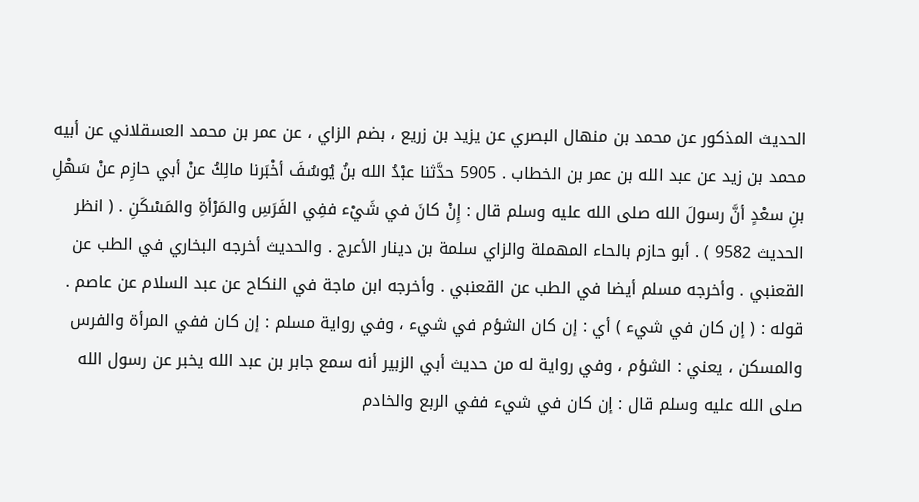الحديث المذكور عن محمد بن منهال البصري عن يزيد بن زريع ، بضم الزاي ، عن عمر بن محمد العسقلاني عن أبيه محمد بن زيد عن عبد الله بن عمر بن الخطاب . 5905 حدَّثنا عبْدُ الله بنُ يُوسُفَ أخْبَرنا مالِكُ عنْ أبي حازِم عنْ سَهْلِ بنِ سعْدٍ أنَّ رسولَ الله صلى الله عليه وسلم قال : إِنْ كانَ في شَيْء ففِي الفَرَسِ والمَرْأةِ والمَسْكَنِ . ( انظر الحديث 9582 ) . أبو حازم بالحاء المهملة والزاي سلمة بن دينار الأعرج . والحديث أخرجه البخاري في الطب عن القعنبي . وأخرجه مسلم أيضا في الطب عن القعنبي . وأخرجه ابن ماجة في النكاح عن عبد السلام عن عاصم . قوله : ( إن كان في شيء ) أي : إن كان الشؤم في شيء ، وفي رواية مسلم : إن كان ففي المرأة والفرس والمسكن ، يعني : الشؤم ، وفي رواية له من حديث أبي الزبير أنه سمع جابر بن عبد الله يخبر عن رسول الله صلى الله عليه وسلم قال : إن كان في شيء ففي الربع والخادم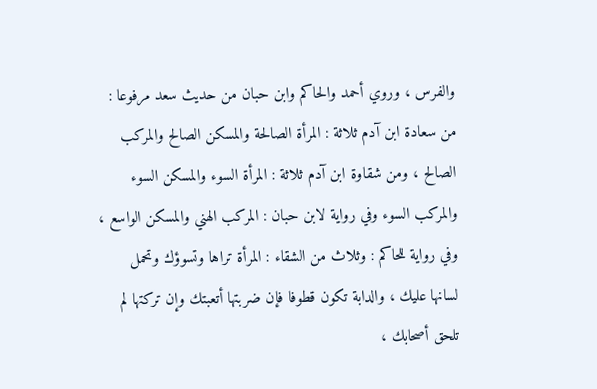والفرس ، وروي أحمد والحاكم وابن حبان من حديث سعد مرفوعا : من سعادة ابن آدم ثلاثة : المرأة الصالحة والمسكن الصالح والمركب الصالح ، ومن شقاوة ابن آدم ثلاثة : المرأة السوء والمسكن السوء والمركب السوء وفي رواية لابن حبان : المركب الهني والمسكن الواسع ، وفي رواية للحاكم : وثلاث من الشقاء : المرأة تراها وتسوؤك وتحمل لسانها عليك ، والدابة تكون قطوفا فإن ضربتها أتعبتك وإن تركتها لم تلحق أصحابك ،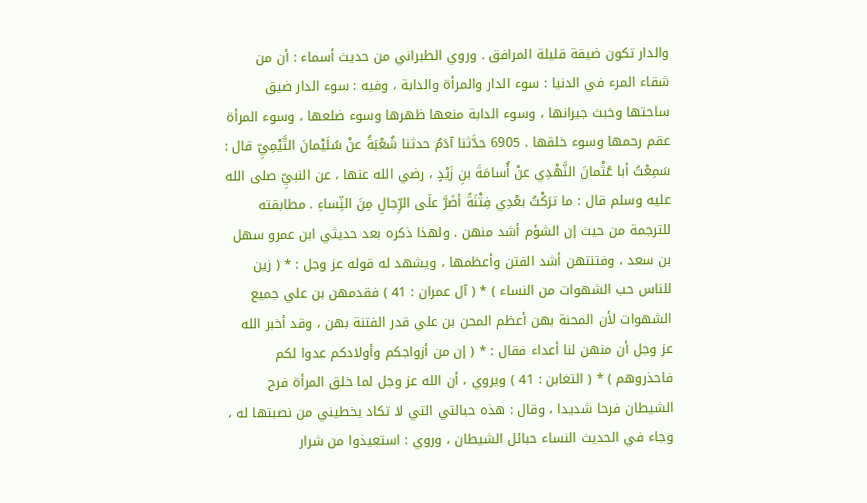والدار تكون ضيقة قليلة المرافق . وروي الطبراني من حديث أسماء : أن من شقاء المرء في الدنيا : سوء الدار والمرأة والدابة ، وفيه : سوء الدار ضيق ساحتها وخبث جيرانها ، وسوء الدابة منعها ظهرها وسوء ضلعها ، وسوء المرأة عقم رحمها وسوء خلقها . 6905 حدَّثنا آدَمُ حدثنا شُعْبَةُ عنْ سُلَيْمانَ التَّيْمِيِّ قال : سَمِعْتُ أبا عُثْمانَ النَّهْدِي عنْ أُسامَةَ بنِ زَيْدٍ ، رضي الله عنها ، عن النبيِّ صلى الله عليه وسلم قال : ما ترَكْتُ بعْدِي فِتْنَةً أضَرَّ علَى الرِّجالِ مِنَ النِّساءِ . مطابقته للترجمة من حيث إن الشؤم أشد منهن . ولهذا ذكره بعد حديثي ابن عمرو سهل بن سعد ، وفتنتهن أشد الفتن وأعظمها ، ويشهد له قوله عز وجل : * ( زين للناس حب الشهوات من النساء ) * ( آل عمران : 41 ) فقدمهن بن علي جميع الشهوات لأن المحنة بهن أعظم المحن بن علي قدر الفتنة بهن ، وقد أخبر الله عز وجل أن منهن لنا أعداء فقال : * ( إن من أزواجكم وأولادكم عدوا لكم فاحذروهم ) * ( التغابن : 41 ) ويروي ، أن الله عز وجل لما خلق المرأة فرح الشيطان فرحا شديدا ، وقال : هذه حبالتي التي لا تكاد يخطيني من نصبتها له ، وجاء في الحديث النساء حبائل الشيطان ، وروي : استعيذوا من شرار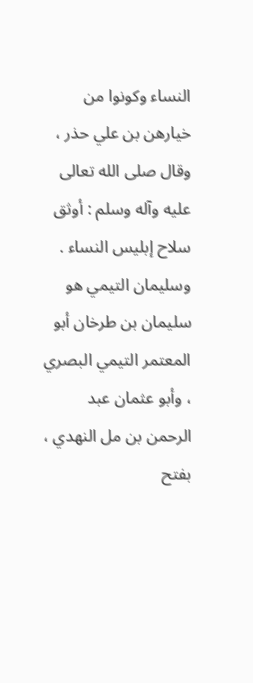النساء وكونوا من خيارهن بن علي حذر ، وقال صلى الله تعالى عليه وآله وسلم : أوثق سلاح إبليس النساء . وسليمان التيمي هو سليمان بن طرخان أبو المعتمر التيمي البصري ، وأبو عثمان عبد الرحمن بن مل النهدي ، بفتح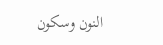النون وسكون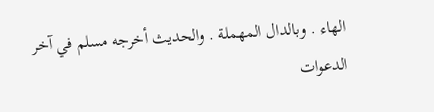الهاء . وبالدال المهملة . والحديث أخرجه مسلم في آخر الدعوات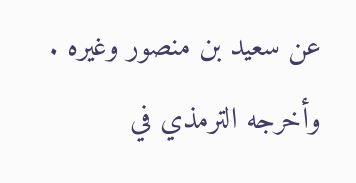عن سعيد بن منصور وغيره . وأخرجه الترمذي في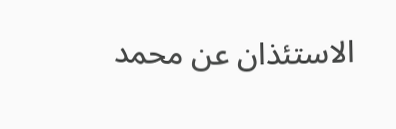الاستئذان عن محمد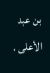بن عبد الأعلى .